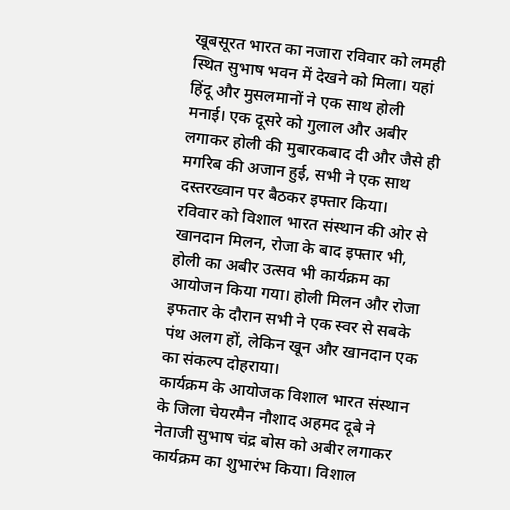खूबसूरत भारत का नजारा रविवार को लमही स्थित सुभाष भवन में देखने को मिला। यहां हिंदू और मुसलमानों ने एक साथ होली मनाई। एक दूसरे को गुलाल और अबीर लगाकर होली की मुबारकबाद दी और जैसे ही मगरिब की अजान हुई, सभी ने एक साथ दस्तरख्वान पर बैठकर इफ्तार किया।
रविवार को विशाल भारत संस्थान की ओर से खानदान मिलन, रोजा के बाद इफ्तार भी, होली का अबीर उत्सव भी कार्यक्रम का आयोजन किया गया। होली मिलन और रोजा इफतार के दौरान सभी ने एक स्वर से सबके पंथ अलग हों, लेकिन खून और खानदान एक का संकल्प दोहराया।
कार्यक्रम के आयोजक विशाल भारत संस्थान के जिला चेयरमैन नौशाद अहमद दूबे ने नेताजी सुभाष चंद्र बोस को अबीर लगाकर कार्यक्रम का शुभारंभ किया। विशाल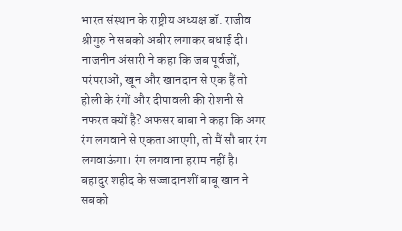भारत संस्थान के राष्ट्रीय अध्यक्ष डॉ. राजीव श्रीगुरु ने सबको अबीर लगाकर बधाई दी।
नाजनीन अंसारी ने कहा कि जब पूर्वजों, परंपराओं, खून और खानदान से एक हैं तो होली के रंगों और दीपावली की रोशनी से नफरत क्यों है? अफसर बाबा ने कहा कि अगर रंग लगवाने से एकता आएगी, तो मैं सौ बार रंग लगवाऊंगा। रंग लगवाना हराम नहीं है।
बहादुर शहीद के सज्जादानशीं बाबू खान ने सबको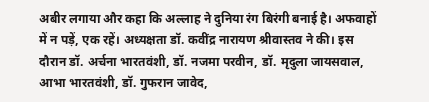अबीर लगाया और कहा कि अल्लाह ने दुनिया रंग बिरंगी बनाई है। अफवाहों में न पड़ें, एक रहें। अध्यक्षता डॉ. कवींद्र नारायण श्रीवास्तव ने की। इस दौरान डॉ. अर्चना भारतवंशी, डॉ. नजमा परवीन, डॉ. मृदुला जायसवाल, आभा भारतवंशी, डॉ. गुफरान जावेद,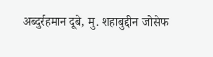अब्दुर्रहमान दूबे, मु. शहाबुद्दीन जोसेफ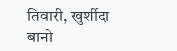तिवारी, खुर्शीदा बानो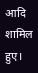आदि शामिल हुए।